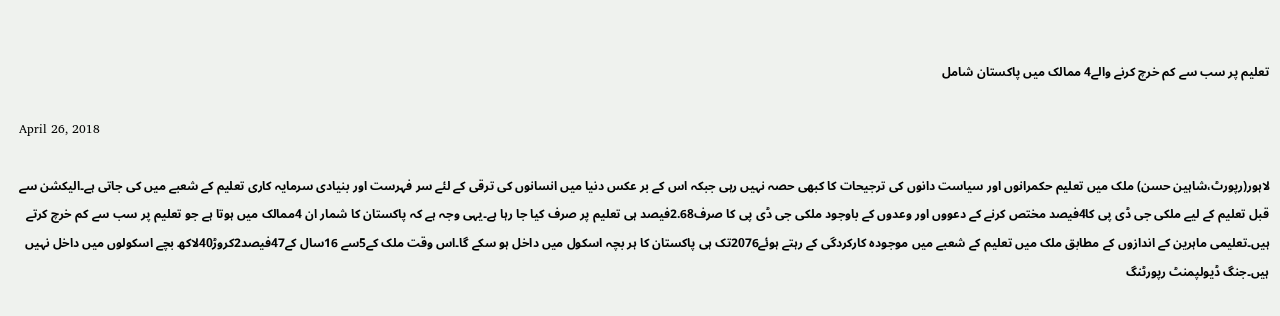تعلیم پر سب سے کم خرچ کرنے والے4 ممالک میں پاکستان شامل

April 26, 2018

لاہور(رپورٹ،شاہین حسن) ملک میں تعلیم حکمرانوں اور سیاست دانوں کی ترجیحات کا کبھی حصہ نہیں رہی جبکہ اس کے بر عکس دنیا میں انسانوں کی ترقی کے لئے سر فہرست اور بنیادی سرمایہ کاری تعلیم کے شعبے میں کی جاتی ہے۔الیکشن سے قبل تعلیم کے لیے ملکی جی ڈی پی کا4فیصد مختص کرنے کے دعووں اور وعدوں کے باوجود ملکی جی ڈی پی کا صرف2.68فیصد ہی تعلیم پر صرف کیا جا رہا ہے۔یہی وجہ ہے کہ پاکستان کا شمار ان 4ممالک میں ہوتا ہے جو تعلیم پر سب سے کم خرچ کرتے ہیں۔تعلیمی ماہرین کے اندازوں کے مطابق ملک میں تعلیم کے شعبے میں موجودہ کارکردگی کے رہتے ہوئے2076تک ہی پاکستان کا ہر بچہ اسکول میں داخل ہو سکے گا۔اس وقت ملک کے5سے 16سال کے47فیصد2کروڑ40لاکھ بچے اسکولوں میں داخل نہیں ہیں۔جنگ ڈیولپمنٹ رپورٹنگ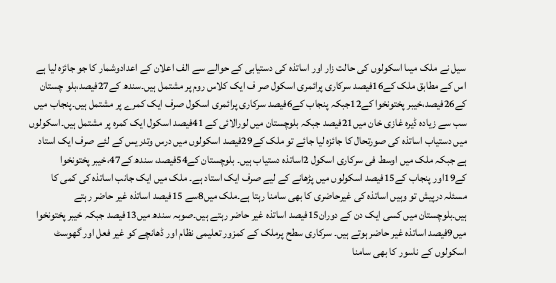سیل نے ملک میںا اسکولوں کی حالت زار اور اساتذہ کی دستیابی کے حوالے سے الف اعلان کے اعدادوشمار کا جو جائزہ لیا ہے اس کے مطابق ملک کے16فیصد سرکاری پرائمری اسکول صر ف ایک کلاس روم پر مشتمل ہیں۔سندھ کے27فیصد،بلو چستان کے26فیصد،خیبر پختونخوا کے12جبکہ پنجاب کے6فیصد سرکاری پرائمری اسکول صرف ایک کمرے پر مشتمل ہیں۔پنجاب میں سب سے زیادہ ڈیرہ غازی خان میں21فیصد جبکہ بلوچستان میں لورالائی کے 41فیصد اسکول ایک کمرہ پر مشتمل ہیں۔اسکولوں میں دستیاب اساتذہ کی صورتحال کا جائزہ لیا جائے تو ملک کے29فیصد اسکولوں میں درس وتدریس کے لئے صرف ایک استاد ہے جبکہ ملک میں اوسط فی سرکاری اسکول 2اساتذہ دستیاب ہیں۔ بلوچستان کے54فیصد، سندھ کے47،خیبر پختونخوا کے19اور پنجاب کے15فیصد اسکولوں میں پڑھانے کے لیے صرف ایک استاد ہے۔ ملک میں ایک جانب اساتذہ کی کمی کا مسئلہ درپیش تو وہیں اساتذہ کی غیرحاضری کا بھی سامنا رہتا ہے۔ملک میں8سے 15فیصد اساتذہ غیر حاضر رہتے ہیں۔بلوچستان میں کسی ایک دن کے دوران15فیصد اساتذہ غیر حاضر رہتے ہیں۔صوبہ سندھ میں13فیصد جبکہ خیبر پختونخوا میں9فیصد اساتذہ غیر حاضر ہوتے ہیں۔ سرکاری سطح پرملک کے کمزور تعلیمی نظام اور ڈھانچے کو غیر فعل اور گھوسٹ اسکولوں کے ناسور کا بھی سامنا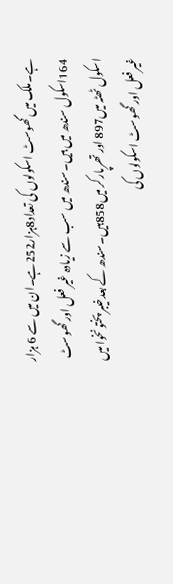ہے۔ملک میں گھوسٹ اسکولوں کی تعداد8ہزار252ہے۔ان میں سے 6 ہزار 164اسکول سندھ میں ہیں۔سندھ میں سب سے زیادہ غیر فعل اور گھوسٹ اسکول ٹھٹہ میں897 اور تھرپارکر میں858ہیں۔سندھ کے بعدخیبر پختونخوا میں غیر فعل اور گھوسٹ اسکولوں کی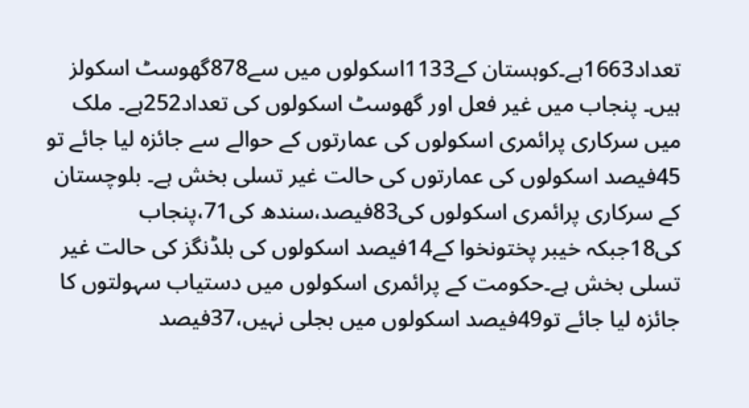تعداد1663ہے۔کوہستان کے1133اسکولوں میں سے878گھوسٹ اسکولز ہیں۔ پنجاب میں غیر فعل اور گھوسٹ اسکولوں کی تعداد252ہے۔ ملک میں سرکاری پرائمری اسکولوں کی عمارتوں کے حوالے سے جائزہ لیا جائے تو 45فیصد اسکولوں کی عمارتوں کی حالت غیر تسلی بخش ہے۔ بلوچستان کے سرکاری پرائمری اسکولوں کی83فیصد،سندھ کی71،پنجاب کی18جبکہ خیبر پختونخوا کے14فیصد اسکولوں کی بلڈنگز کی حالت غیر تسلی بخش ہے۔حکومت کے پرائمری اسکولوں میں دستیاب سہولتوں کا جائزہ لیا جائے تو49فیصد اسکولوں میں بجلی نہیں،37فیصد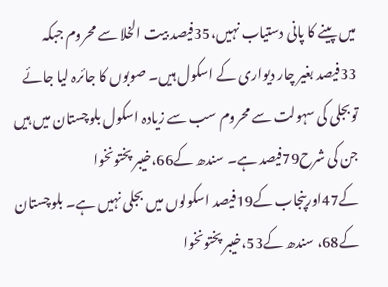میں پینے کا پانی دستیاب نہیں،35فیصد بیت الخلا سے محروم جبکہ 33فیصد بغیر چار دیواری کے اسکول ہیں۔ صوبوں کا جائرہ لیا جائے توبجلی کی سہولت سے محروم سب سے زیادہ اسکول بلوچستان میں ہیں جن کی شرح79فیصد ہے۔ سندھ کے66،خیبر پختونخوا کے47اورپنجاب کے19فیصد اسکولوں میں بجلی نہیں ہے۔ بلوچستان کے68، سندھ کے53،خیبر پختونخوا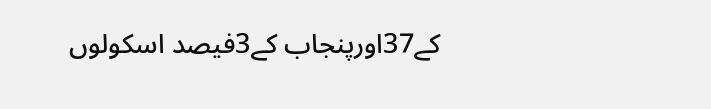کے37اورپنجاب کے3فیصد اسکولوں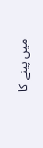میں پینے کا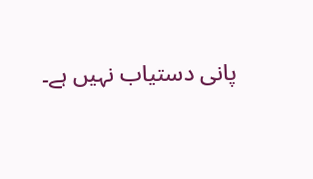پانی دستیاب نہیں ہے۔